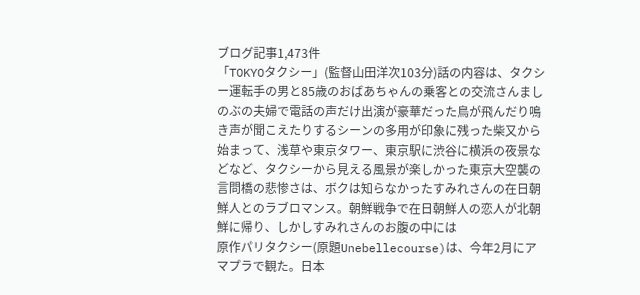ブログ記事1,473件
「TOKYOタクシー」(監督山田洋次103分)話の内容は、タクシー運転手の男と85歳のおばあちゃんの乗客との交流さんましのぶの夫婦で電話の声だけ出演が豪華だった鳥が飛んだり鳴き声が聞こえたりするシーンの多用が印象に残った柴又から始まって、浅草や東京タワー、東京駅に渋谷に横浜の夜景などなど、タクシーから見える風景が楽しかった東京大空襲の言問橋の悲惨さは、ボクは知らなかったすみれさんの在日朝鮮人とのラブロマンス。朝鮮戦争で在日朝鮮人の恋人が北朝鮮に帰り、しかしすみれさんのお腹の中には
原作パリタクシー(原題Unebellecourse)は、今年2月にアマプラで観た。日本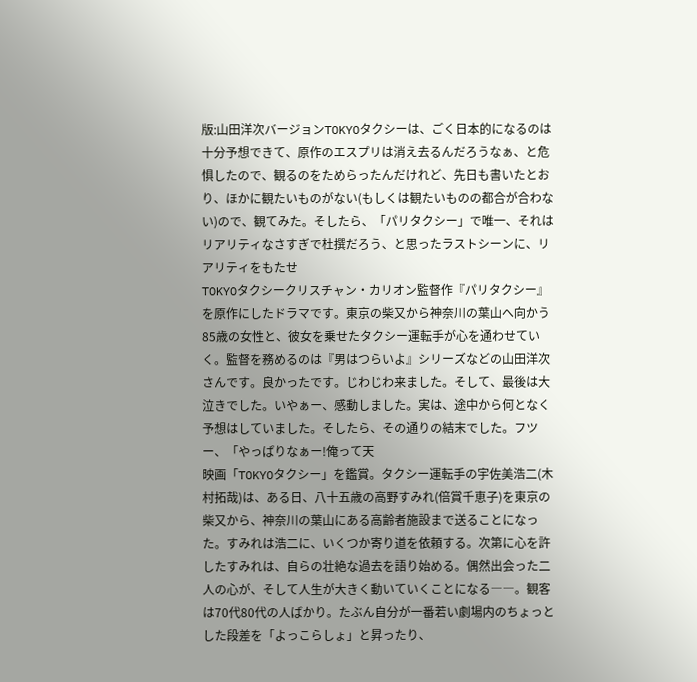版:山田洋次バージョンTOKYOタクシーは、ごく日本的になるのは十分予想できて、原作のエスプリは消え去るんだろうなぁ、と危惧したので、観るのをためらったんだけれど、先日も書いたとおり、ほかに観たいものがない(もしくは観たいものの都合が合わない)ので、観てみた。そしたら、「パリタクシー」で唯一、それはリアリティなさすぎで杜撰だろう、と思ったラストシーンに、リアリティをもたせ
TOKYOタクシークリスチャン・カリオン監督作『パリタクシー』を原作にしたドラマです。東京の柴又から神奈川の葉山へ向かう85歳の女性と、彼女を乗せたタクシー運転手が心を通わせていく。監督を務めるのは『男はつらいよ』シリーズなどの山田洋次さんです。良かったです。じわじわ来ました。そして、最後は大泣きでした。いやぁー、感動しました。実は、途中から何となく予想はしていました。そしたら、その通りの結末でした。フツー、「やっぱりなぁー!俺って天
映画「TOKYOタクシー」を鑑賞。タクシー運転手の宇佐美浩二(木村拓哉)は、ある日、八十五歳の高野すみれ(倍賞千恵子)を東京の柴又から、神奈川の葉山にある高齢者施設まで送ることになった。すみれは浩二に、いくつか寄り道を依頼する。次第に心を許したすみれは、自らの壮絶な過去を語り始める。偶然出会った二人の心が、そして人生が大きく動いていくことになる――。観客は70代80代の人ばかり。たぶん自分が一番若い劇場内のちょっとした段差を「よっこらしょ」と昇ったり、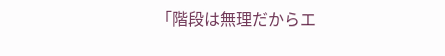「階段は無理だからエ